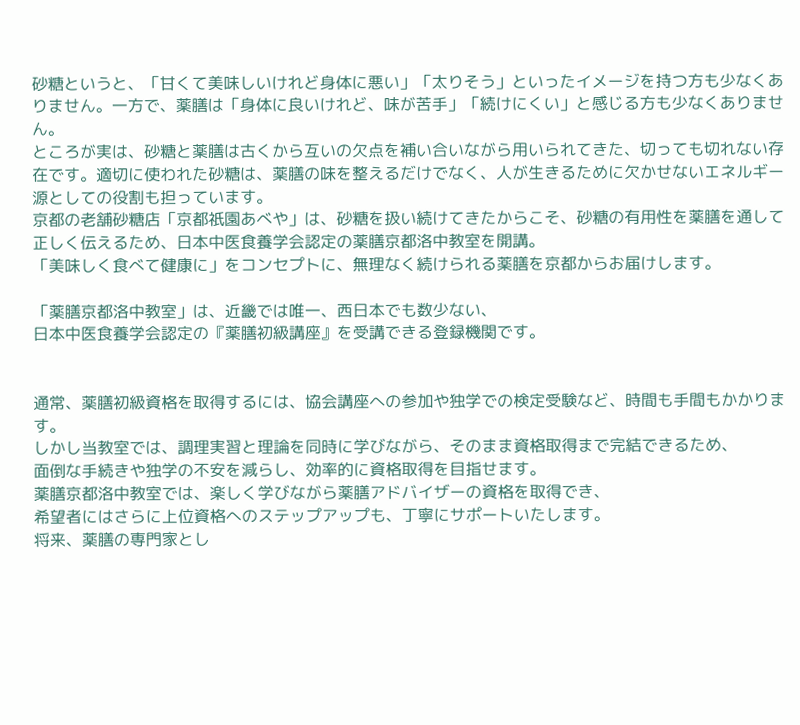砂糖というと、「甘くて美味しいけれど身体に悪い」「太りそう」といったイメージを持つ方も少なくありません。一方で、薬膳は「身体に良いけれど、味が苦手」「続けにくい」と感じる方も少なくありません。
ところが実は、砂糖と薬膳は古くから互いの欠点を補い合いながら用いられてきた、切っても切れない存在です。適切に使われた砂糖は、薬膳の味を整えるだけでなく、人が生きるために欠かせないエネルギー源としての役割も担っています。
京都の老舗砂糖店「京都祇園あべや」は、砂糖を扱い続けてきたからこそ、砂糖の有用性を薬膳を通して正しく伝えるため、日本中医食養学会認定の薬膳京都洛中教室を開講。
「美味しく食べて健康に」をコンセプトに、無理なく続けられる薬膳を京都からお届けします。

「薬膳京都洛中教室」は、近畿では唯一、西日本でも数少ない、
日本中医食養学会認定の『薬膳初級講座』を受講できる登録機関です。


通常、薬膳初級資格を取得するには、協会講座への参加や独学での検定受験など、時間も手間もかかります。
しかし当教室では、調理実習と理論を同時に学びながら、そのまま資格取得まで完結できるため、
面倒な手続きや独学の不安を減らし、効率的に資格取得を目指せます。
薬膳京都洛中教室では、楽しく学びながら薬膳アドバイザーの資格を取得でき、
希望者にはさらに上位資格へのステップアップも、丁寧にサポートいたします。
将来、薬膳の専門家とし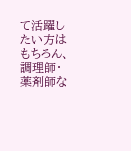て活躍したい方はもちろん、調理師・薬剤師な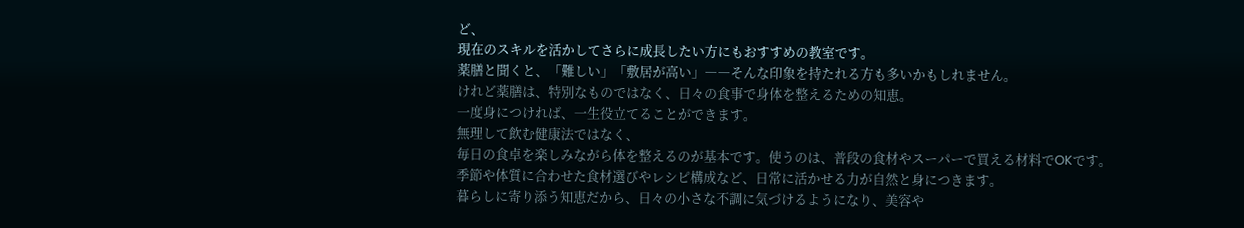ど、
現在のスキルを活かしてさらに成長したい方にもおすすめの教室です。
薬膳と聞くと、「難しい」「敷居が高い」――そんな印象を持たれる方も多いかもしれません。
けれど薬膳は、特別なものではなく、日々の食事で身体を整えるための知恵。
一度身につければ、一生役立てることができます。
無理して飲む健康法ではなく、
毎日の食卓を楽しみながら体を整えるのが基本です。使うのは、普段の食材やスーパーで買える材料でOKです。
季節や体質に合わせた食材選びやレシピ構成など、日常に活かせる力が自然と身につきます。
暮らしに寄り添う知恵だから、日々の小さな不調に気づけるようになり、美容や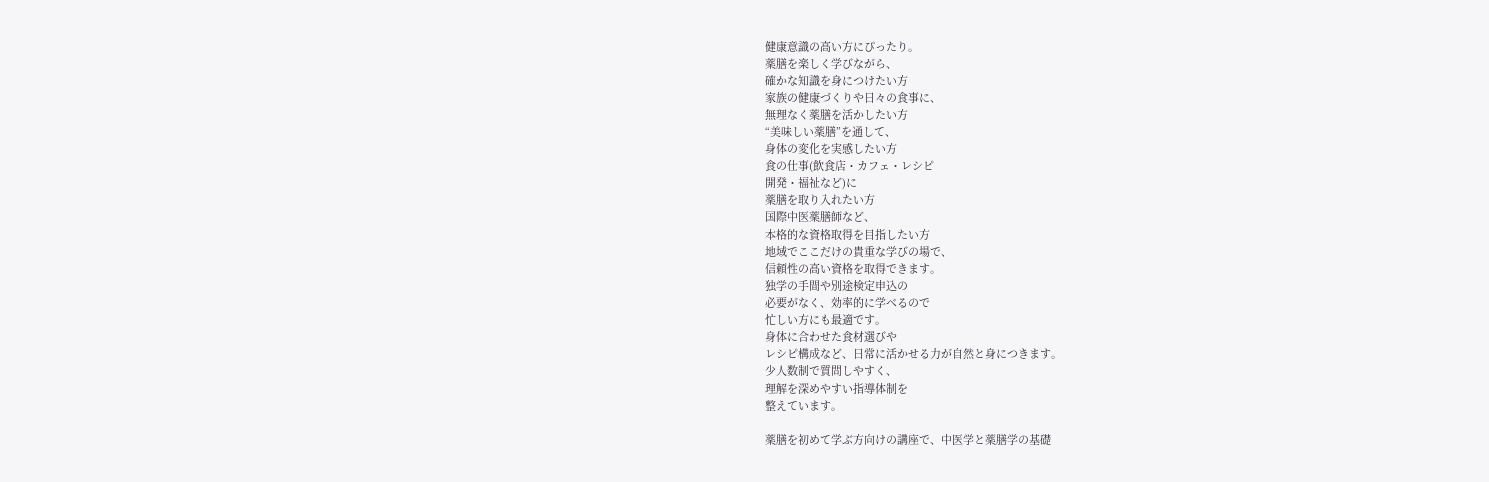健康意識の高い方にぴったり。
薬膳を楽しく学びながら、
確かな知識を身につけたい方
家族の健康づくりや日々の食事に、
無理なく薬膳を活かしたい方
“美味しい薬膳”を通して、
身体の変化を実感したい方
食の仕事(飲食店・カフェ・レシピ
開発・福祉など)に
薬膳を取り入れたい方
国際中医薬膳師など、
本格的な資格取得を目指したい方
地域でここだけの貴重な学びの場で、
信頼性の高い資格を取得できます。
独学の手間や別途検定申込の
必要がなく、効率的に学べるので
忙しい方にも最適です。
身体に合わせた食材選びや
レシピ構成など、日常に活かせる力が自然と身につきます。
少人数制で質問しやすく、
理解を深めやすい指導体制を
整えています。

薬膳を初めて学ぶ方向けの講座で、中医学と薬膳学の基礎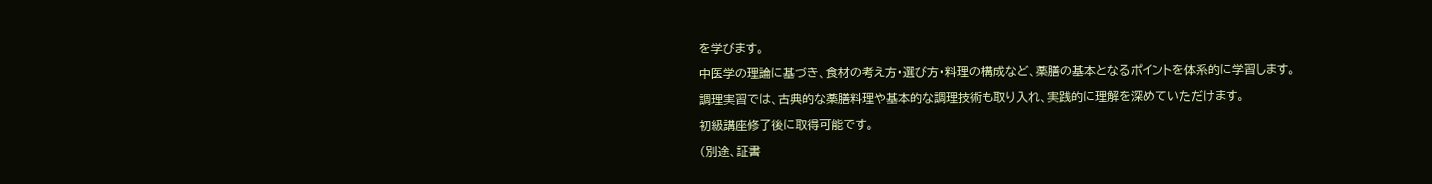を学びます。
中医学の理論に基づき、食材の考え方・選び方・料理の構成など、薬膳の基本となるポイントを体系的に学習します。
調理実習では、古典的な薬膳料理や基本的な調理技術も取り入れ、実践的に理解を深めていただけます。
初級講座修了後に取得可能です。
(別途、証書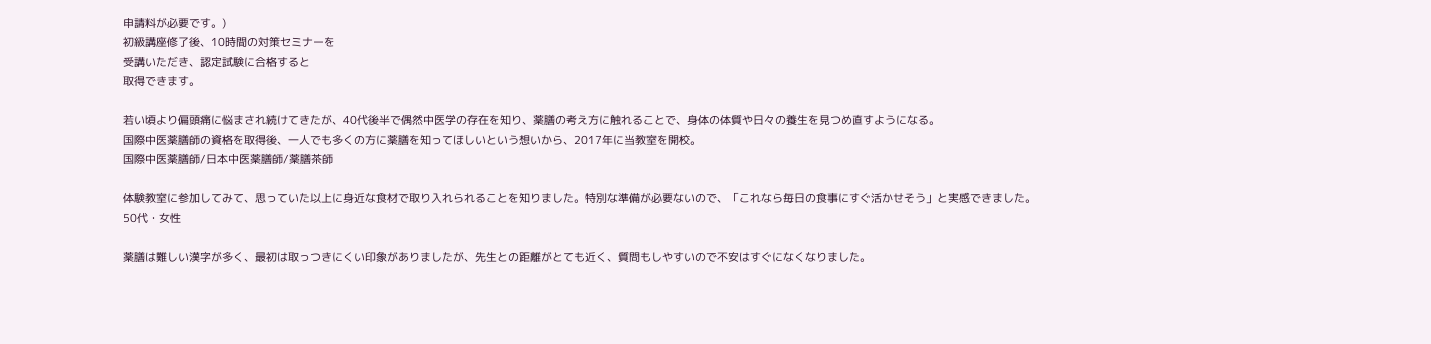申請料が必要です。)
初級講座修了後、10時間の対策セミナーを
受講いただき、認定試験に合格すると
取得できます。

若い頃より偏頭痛に悩まされ続けてきたが、40代後半で偶然中医学の存在を知り、薬膳の考え方に触れることで、身体の体質や日々の養生を見つめ直すようになる。
国際中医薬膳師の資格を取得後、一人でも多くの方に薬膳を知ってほしいという想いから、2017年に当教室を開校。
国際中医薬膳師/日本中医薬膳師/薬膳茶師

体験教室に参加してみて、思っていた以上に身近な食材で取り入れられることを知りました。特別な準備が必要ないので、「これなら毎日の食事にすぐ活かせそう」と実感できました。
50代・女性

薬膳は難しい漢字が多く、最初は取っつきにくい印象がありましたが、先生との距離がとても近く、質問もしやすいので不安はすぐになくなりました。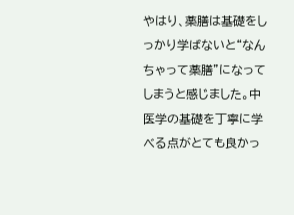やはり、薬膳は基礎をしっかり学ばないと“なんちゃって薬膳”になってしまうと感じました。中医学の基礎を丁寧に学べる点がとても良かっ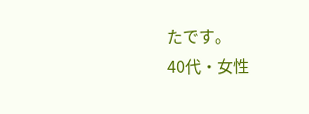たです。
40代・女性